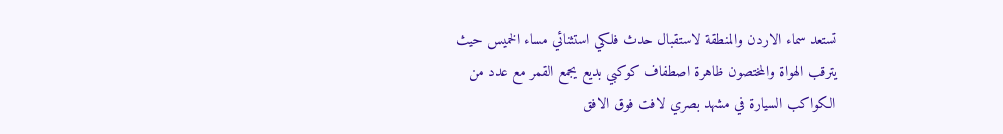تستعد سماء الاردن والمنطقة لاستقبال حدث فلكي استثنائي مساء الخميس حيث يترقب الهواة والمختصون ظاهرة اصطفاف كوكبي بديع يجمع القمر مع عدد من الكواكب السيارة في مشهد بصري لافت فوق الافق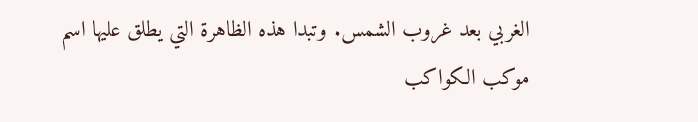الغربي بعد غروب الشمس. وتبدا هذه الظاهرة التي يطلق عليها اسم موكب الكواكب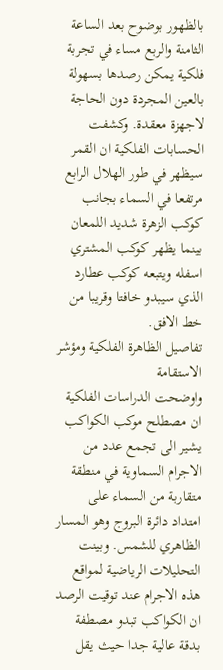بالظهور بوضوح بعد الساعة الثامنة والربع مساء في تجربة فلكية يمكن رصدها بسهولة بالعين المجردة دون الحاجة لاجهزة معقدة. وكشفت الحسابات الفلكية ان القمر سيظهر في طور الهلال الرابع مرتفعا في السماء بجانب كوكب الزهرة شديد اللمعان بينما يظهر كوكب المشتري اسفله ويتبعه كوكب عطارد الذي سيبدو خافتا وقريبا من خط الافق.
تفاصيل الظاهرة الفلكية ومؤشر الاستقامة
واوضحت الدراسات الفلكية ان مصطلح موكب الكواكب يشير الى تجمع عدد من الاجرام السماوية في منطقة متقاربة من السماء على امتداد دائرة البروج وهو المسار الظاهري للشمس. وبينت التحليلات الرياضية لمواقع هذه الاجرام عند توقيت الرصد ان الكواكب تبدو مصطفة بدقة عالية جدا حيث يقل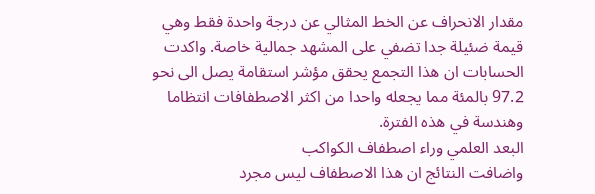مقدار الانحراف عن الخط المثالي عن درجة واحدة فقط وهي قيمة ضئيلة جدا تضفي على المشهد جمالية خاصة. واكدت الحسابات ان هذا التجمع يحقق مؤشر استقامة يصل الى نحو 97.2 بالمئة مما يجعله واحدا من اكثر الاصطفافات انتظاما وهندسة في هذه الفترة.
البعد العلمي وراء اصطفاف الكواكب
واضافت النتائج ان هذا الاصطفاف ليس مجرد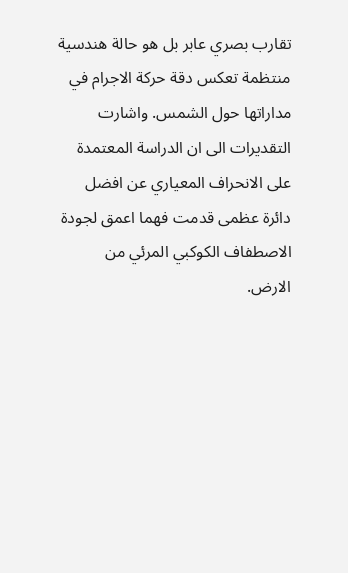تقارب بصري عابر بل هو حالة هندسية منتظمة تعكس دقة حركة الاجرام في مداراتها حول الشمس. واشارت التقديرات الى ان الدراسة المعتمدة على الانحراف المعياري عن افضل دائرة عظمى قدمت فهما اعمق لجودة الاصطفاف الكوكبي المرئي من الارض.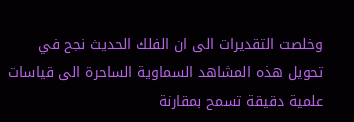وخلصت التقديرات الى ان الفلك الحديث نجح في تحويل هذه المشاهد السماوية الساحرة الى قياسات علمية دقيقة تسمح بمقارنة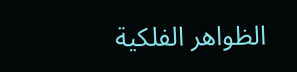الظواهر الفلكية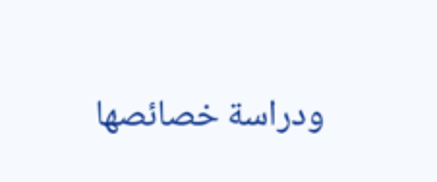ودراسة خصائصها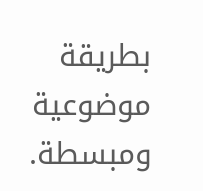بطريقة موضوعية ومبسطة.